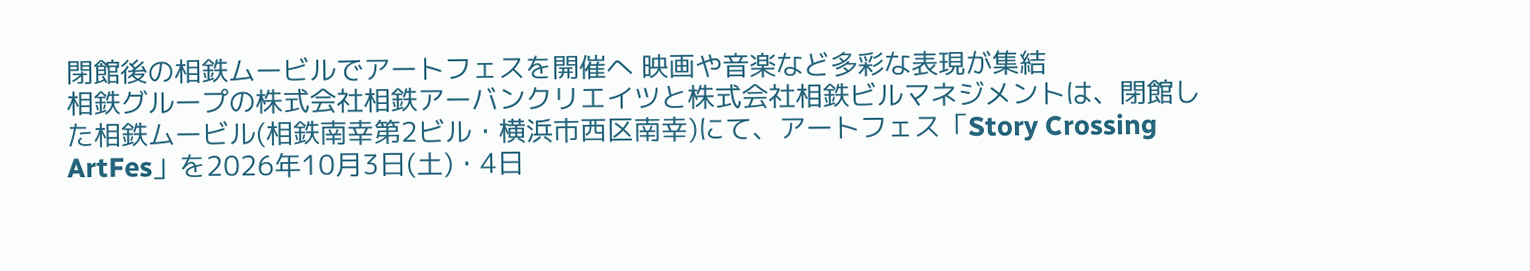閉館後の相鉄ムービルでアートフェスを開催へ 映画や音楽など多彩な表現が集結
相鉄グループの株式会社相鉄アーバンクリエイツと株式会社相鉄ビルマネジメントは、閉館した相鉄ムービル(相鉄南幸第2ビル・横浜市西区南幸)にて、アートフェス「Story Crossing ArtFes」を2026年10月3日(土)・4日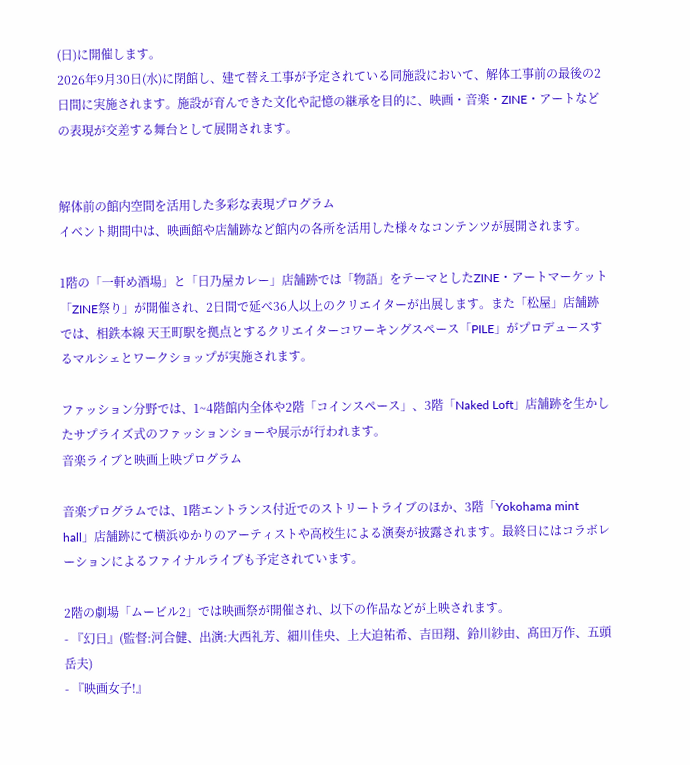(日)に開催します。
2026年9月30日(水)に閉館し、建て替え工事が予定されている同施設において、解体工事前の最後の2日間に実施されます。施設が育んできた文化や記憶の継承を目的に、映画・音楽・ZINE・アートなどの表現が交差する舞台として展開されます。


解体前の館内空間を活用した多彩な表現プログラム
イベント期間中は、映画館や店舗跡など館内の各所を活用した様々なコンテンツが展開されます。

1階の「一軒め酒場」と「日乃屋カレー」店舗跡では「物語」をテーマとしたZINE・アートマーケット「ZINE祭り」が開催され、2日間で延べ36人以上のクリエイターが出展します。また「松屋」店舗跡では、相鉄本線 天王町駅を拠点とするクリエイターコワーキングスペース「PILE」がプロデュースするマルシェとワークショップが実施されます。

ファッション分野では、1~4階館内全体や2階「コインスペース」、3階「Naked Loft」店舗跡を生かしたサプライズ式のファッションショーや展示が行われます。
音楽ライブと映画上映プログラム

音楽プログラムでは、1階エントランス付近でのストリートライブのほか、3階「Yokohama mint hall」店舗跡にて横浜ゆかりのアーティストや高校生による演奏が披露されます。最終日にはコラボレーションによるファイナルライブも予定されています。

2階の劇場「ムービル2」では映画祭が開催され、以下の作品などが上映されます。
- 『幻日』(監督:河合健、出演:大西礼芳、細川佳央、上大迫祐希、吉田翔、鈴川紗由、髙田万作、五頭岳夫)
- 『映画女子!』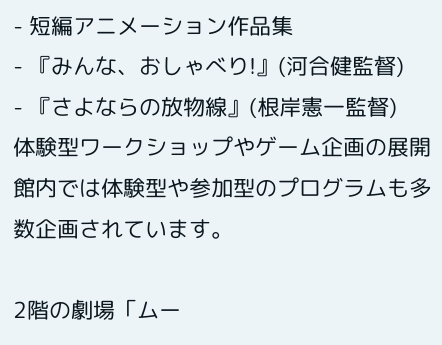- 短編アニメーション作品集
- 『みんな、おしゃべり!』(河合健監督)
- 『さよならの放物線』(根岸憲一監督)
体験型ワークショップやゲーム企画の展開
館内では体験型や参加型のプログラムも多数企画されています。

2階の劇場「ムー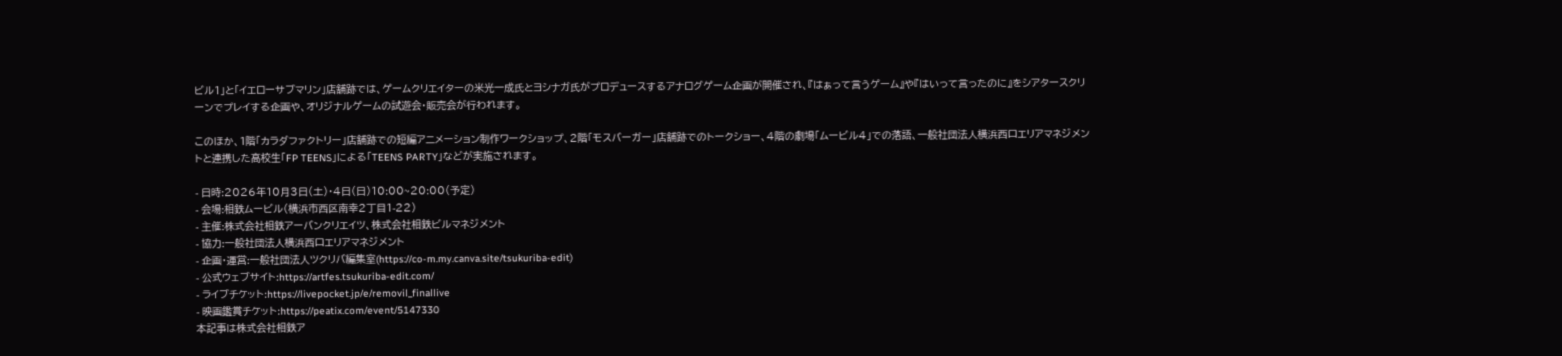ビル1」と「イエローサブマリン」店舗跡では、ゲームクリエイターの米光一成氏とヨシナガ氏がプロデュースするアナログゲーム企画が開催され、『はぁって言うゲーム』や『はいって言ったのに』をシアタースクリーンでプレイする企画や、オリジナルゲームの試遊会・販売会が行われます。

このほか、1階「カラダファクトリー」店舗跡での短編アニメーション制作ワークショップ、2階「モスバーガー」店舗跡でのトークショー、4階の劇場「ムービル4」での落語、一般社団法人横浜西口エリアマネジメントと連携した高校生「FP TEENS」による「TEENS PARTY」などが実施されます。

- 日時:2026年10月3日(土)・4日(日)10:00~20:00(予定)
- 会場:相鉄ムービル(横浜市西区南幸2丁目1-22)
- 主催:株式会社相鉄アーバンクリエイツ、株式会社相鉄ビルマネジメント
- 協力:一般社団法人横浜西口エリアマネジメント
- 企画・運営:一般社団法人ツクリバ編集室(https://co-m.my.canva.site/tsukuriba-edit)
- 公式ウェブサイト:https://artfes.tsukuriba-edit.com/
- ライブチケット:https://livepocket.jp/e/removil_finallive
- 映画鑑賞チケット:https://peatix.com/event/5147330
本記事は株式会社相鉄ア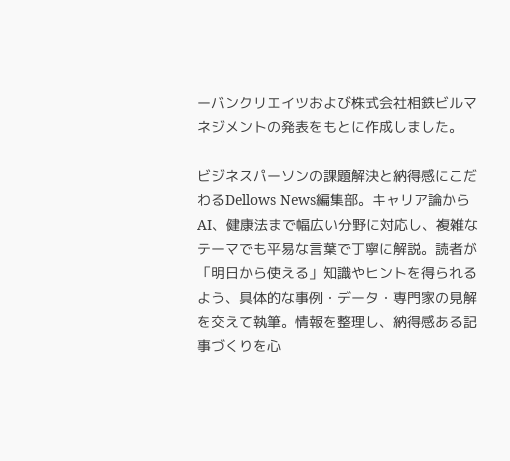ーバンクリエイツおよび株式会社相鉄ビルマネジメントの発表をもとに作成しました。

ビジネスパーソンの課題解決と納得感にこだわるDellows News編集部。キャリア論からAI、健康法まで幅広い分野に対応し、複雑なテーマでも平易な言葉で丁寧に解説。読者が「明日から使える」知識やヒントを得られるよう、具体的な事例・データ・専門家の見解を交えて執筆。情報を整理し、納得感ある記事づくりを心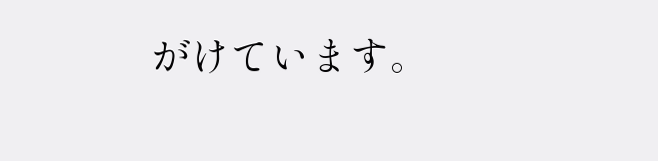がけています。